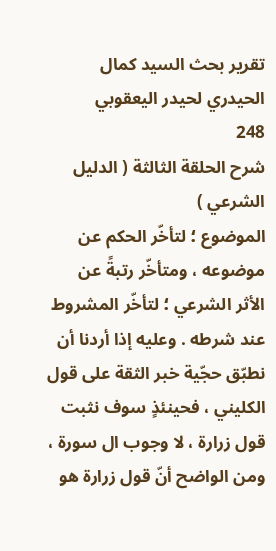تقرير بحث السيد كمال الحيدري لحيدر اليعقوبي
248
شرح الحلقة الثالثة ( الدليل الشرعي )
الموضوع ؛ لتأخّر الحكم عن موضوعه ، ومتأخّر رتبةً عن الأثر الشرعي ؛ لتأخّر المشروط عند شرطه . وعليه إذا أردنا أن نطبّق حجّية خبر الثقة على قول الكليني ، فحينئذٍ سوف نثبت قول زرارة ، لا وجوب ال سورة ، ومن الواضح أنّ قول زرارة هو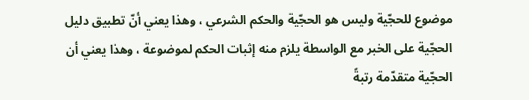موضوع للحجّية وليس هو الحجّية والحكم الشرعي ، وهذا يعني أنّ تطبيق دليل الحجّية على الخبر مع الواسطة يلزم منه إثبات الحكم لموضوعة ، وهذا يعني أن الحجّية متقدّمة رتبةً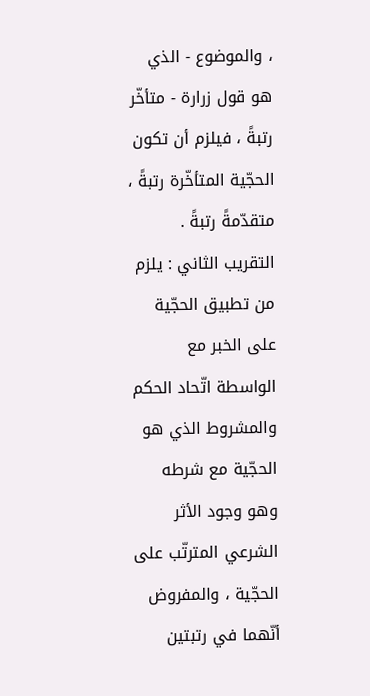، والموضوع - الذي هو قول زرارة - متأخّر رتبةً ، فيلزم أن تكون الحجّية المتأخّرة رتبةً ، متقدّمةً رتبةً . التقريب الثاني : يلزم من تطبيق الحجّية على الخبر مع الواسطة اتّحاد الحكم والمشروط الذي هو الحجّية مع شرطه وهو وجود الأثر الشرعي المترتّب على الحجّية ، والمفروض أنّهما في رتبتين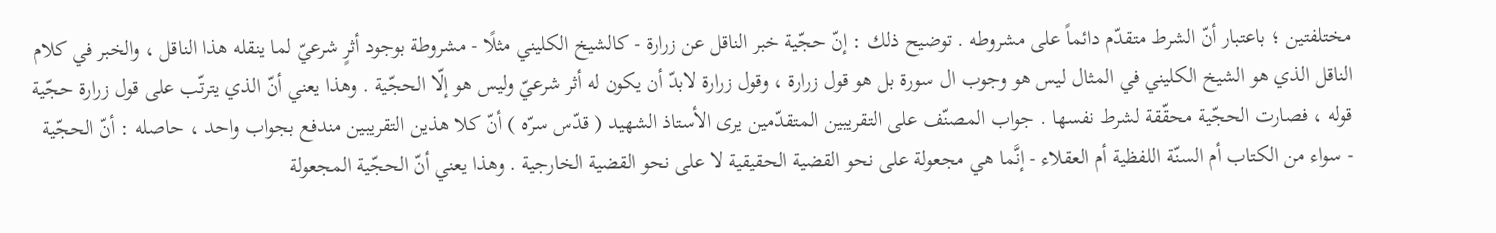مختلفتين ؛ باعتبار أنّ الشرط متقدّم دائماً على مشروطه . توضيح ذلك : إنّ حجّية خبر الناقل عن زرارة - كالشيخ الكليني مثلًا - مشروطة بوجود أثرٍ شرعيّ لما ينقله هذا الناقل ، والخبر في كلام الناقل الذي هو الشيخ الكليني في المثال ليس هو وجوب ال سورة بل هو قول زرارة ، وقول زرارة لابدّ أن يكون له أثر شرعيّ وليس هو إلّا الحجّية . وهذا يعني أنّ الذي يترتّب على قول زرارة حجّية قوله ، فصارت الحجّية محقّقة لشرط نفسها . جواب المصنّف على التقريبين المتقدّمين يرى الأستاذ الشهيد ( قدّس سرّه ) أنّ كلا هذين التقريبين مندفع بجواب واحد ، حاصله : أنّ الحجّية - سواء من الكتاب أم السنّة اللفظية أم العقلاء - إنَّما هي مجعولة على نحو القضية الحقيقية لا على نحو القضية الخارجية . وهذا يعني أنّ الحجّية المجعولة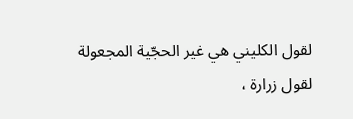لقول الكليني هي غير الحجّية المجعولة لقول زرارة ،